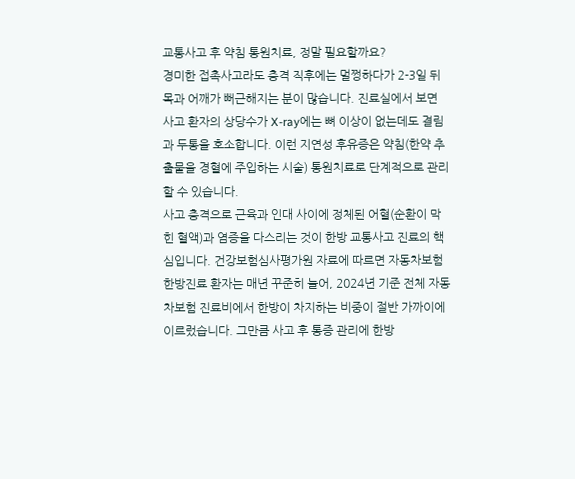교통사고 후 약침 통원치료, 정말 필요할까요?
경미한 접촉사고라도 충격 직후에는 멀쩡하다가 2-3일 뒤 목과 어깨가 뻐근해지는 분이 많습니다. 진료실에서 보면 사고 환자의 상당수가 X-ray에는 뼈 이상이 없는데도 결림과 두통을 호소합니다. 이런 지연성 후유증은 약침(한약 추출물을 경혈에 주입하는 시술) 통원치료로 단계적으로 관리할 수 있습니다.
사고 충격으로 근육과 인대 사이에 정체된 어혈(순환이 막힌 혈액)과 염증을 다스리는 것이 한방 교통사고 진료의 핵심입니다. 건강보험심사평가원 자료에 따르면 자동차보험 한방진료 환자는 매년 꾸준히 늘어, 2024년 기준 전체 자동차보험 진료비에서 한방이 차지하는 비중이 절반 가까이에 이르렀습니다. 그만큼 사고 후 통증 관리에 한방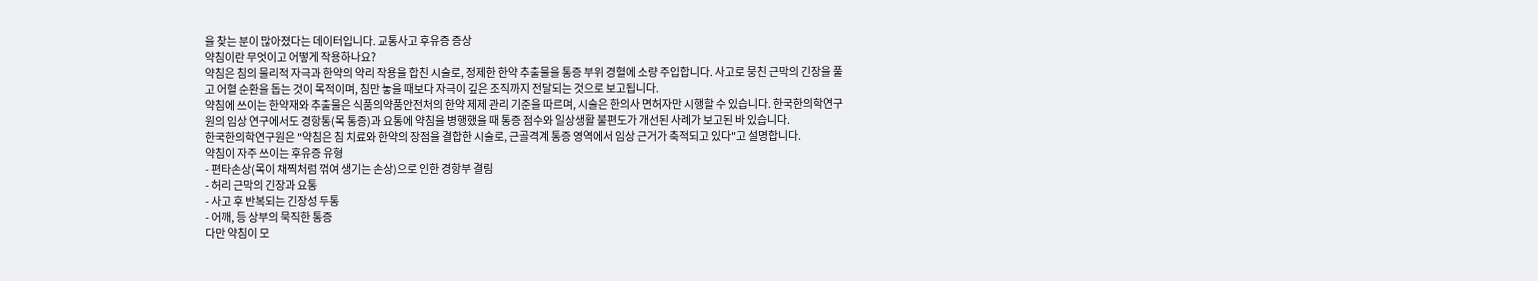을 찾는 분이 많아졌다는 데이터입니다. 교통사고 후유증 증상
약침이란 무엇이고 어떻게 작용하나요?
약침은 침의 물리적 자극과 한약의 약리 작용을 합친 시술로, 정제한 한약 추출물을 통증 부위 경혈에 소량 주입합니다. 사고로 뭉친 근막의 긴장을 풀고 어혈 순환을 돕는 것이 목적이며, 침만 놓을 때보다 자극이 깊은 조직까지 전달되는 것으로 보고됩니다.
약침에 쓰이는 한약재와 추출물은 식품의약품안전처의 한약 제제 관리 기준을 따르며, 시술은 한의사 면허자만 시행할 수 있습니다. 한국한의학연구원의 임상 연구에서도 경항통(목 통증)과 요통에 약침을 병행했을 때 통증 점수와 일상생활 불편도가 개선된 사례가 보고된 바 있습니다.
한국한의학연구원은 "약침은 침 치료와 한약의 장점을 결합한 시술로, 근골격계 통증 영역에서 임상 근거가 축적되고 있다"고 설명합니다.
약침이 자주 쓰이는 후유증 유형
- 편타손상(목이 채찍처럼 꺾여 생기는 손상)으로 인한 경항부 결림
- 허리 근막의 긴장과 요통
- 사고 후 반복되는 긴장성 두통
- 어깨, 등 상부의 묵직한 통증
다만 약침이 모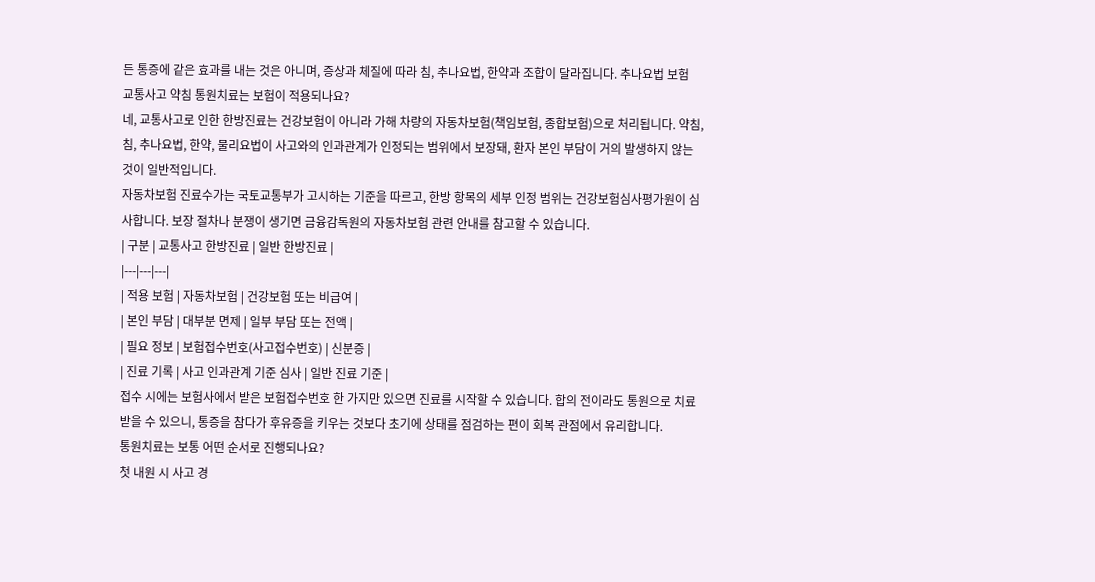든 통증에 같은 효과를 내는 것은 아니며, 증상과 체질에 따라 침, 추나요법, 한약과 조합이 달라집니다. 추나요법 보험
교통사고 약침 통원치료는 보험이 적용되나요?
네, 교통사고로 인한 한방진료는 건강보험이 아니라 가해 차량의 자동차보험(책임보험, 종합보험)으로 처리됩니다. 약침, 침, 추나요법, 한약, 물리요법이 사고와의 인과관계가 인정되는 범위에서 보장돼, 환자 본인 부담이 거의 발생하지 않는 것이 일반적입니다.
자동차보험 진료수가는 국토교통부가 고시하는 기준을 따르고, 한방 항목의 세부 인정 범위는 건강보험심사평가원이 심사합니다. 보장 절차나 분쟁이 생기면 금융감독원의 자동차보험 관련 안내를 참고할 수 있습니다.
| 구분 | 교통사고 한방진료 | 일반 한방진료 |
|---|---|---|
| 적용 보험 | 자동차보험 | 건강보험 또는 비급여 |
| 본인 부담 | 대부분 면제 | 일부 부담 또는 전액 |
| 필요 정보 | 보험접수번호(사고접수번호) | 신분증 |
| 진료 기록 | 사고 인과관계 기준 심사 | 일반 진료 기준 |
접수 시에는 보험사에서 받은 보험접수번호 한 가지만 있으면 진료를 시작할 수 있습니다. 합의 전이라도 통원으로 치료받을 수 있으니, 통증을 참다가 후유증을 키우는 것보다 초기에 상태를 점검하는 편이 회복 관점에서 유리합니다.
통원치료는 보통 어떤 순서로 진행되나요?
첫 내원 시 사고 경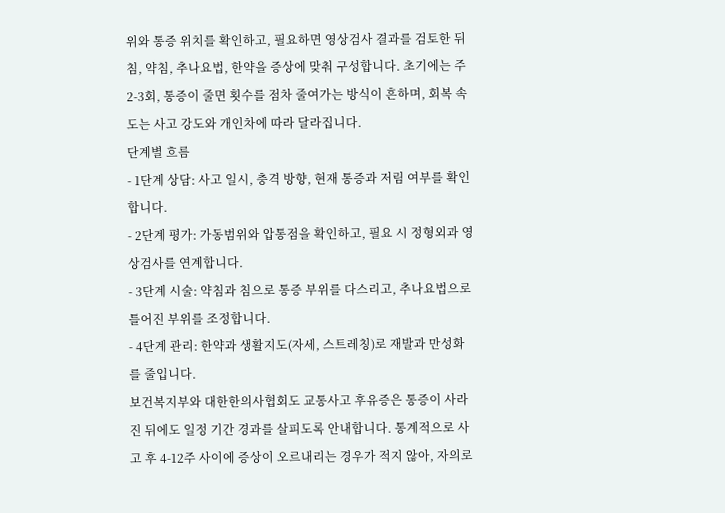위와 통증 위치를 확인하고, 필요하면 영상검사 결과를 검토한 뒤 침, 약침, 추나요법, 한약을 증상에 맞춰 구성합니다. 초기에는 주 2-3회, 통증이 줄면 횟수를 점차 줄여가는 방식이 흔하며, 회복 속도는 사고 강도와 개인차에 따라 달라집니다.
단계별 흐름
- 1단계 상담: 사고 일시, 충격 방향, 현재 통증과 저림 여부를 확인합니다.
- 2단계 평가: 가동범위와 압통점을 확인하고, 필요 시 정형외과 영상검사를 연계합니다.
- 3단계 시술: 약침과 침으로 통증 부위를 다스리고, 추나요법으로 틀어진 부위를 조정합니다.
- 4단계 관리: 한약과 생활지도(자세, 스트레칭)로 재발과 만성화를 줄입니다.
보건복지부와 대한한의사협회도 교통사고 후유증은 통증이 사라진 뒤에도 일정 기간 경과를 살피도록 안내합니다. 통계적으로 사고 후 4-12주 사이에 증상이 오르내리는 경우가 적지 않아, 자의로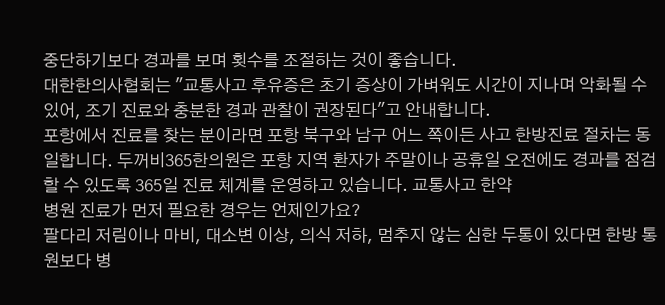중단하기보다 경과를 보며 횟수를 조절하는 것이 좋습니다.
대한한의사협회는 "교통사고 후유증은 초기 증상이 가벼워도 시간이 지나며 악화될 수 있어, 조기 진료와 충분한 경과 관찰이 권장된다"고 안내합니다.
포항에서 진료를 찾는 분이라면 포항 북구와 남구 어느 쪽이든 사고 한방진료 절차는 동일합니다. 두꺼비365한의원은 포항 지역 환자가 주말이나 공휴일 오전에도 경과를 점검할 수 있도록 365일 진료 체계를 운영하고 있습니다. 교통사고 한약
병원 진료가 먼저 필요한 경우는 언제인가요?
팔다리 저림이나 마비, 대소변 이상, 의식 저하, 멈추지 않는 심한 두통이 있다면 한방 통원보다 병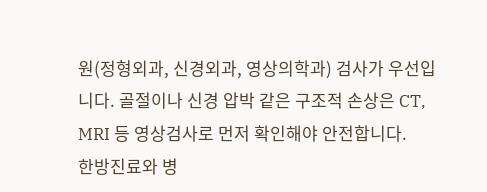원(정형외과, 신경외과, 영상의학과) 검사가 우선입니다. 골절이나 신경 압박 같은 구조적 손상은 CT, MRI 등 영상검사로 먼저 확인해야 안전합니다.
한방진료와 병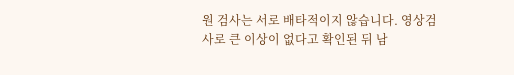원 검사는 서로 배타적이지 않습니다. 영상검사로 큰 이상이 없다고 확인된 뒤 남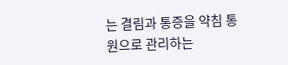는 결림과 통증을 약침 통원으로 관리하는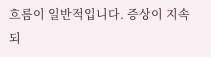흐름이 일반적입니다. 증상이 지속되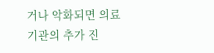거나 악화되면 의료기관의 추가 진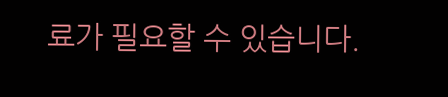료가 필요할 수 있습니다.